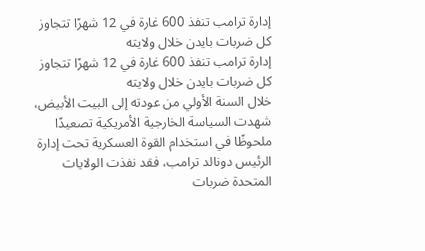إدارة ترامب تنفذ 600 غارة في 12 شهرًا تتجاوز كل ضربات بايدن خلال ولايته
إدارة ترامب تنفذ 600 غارة في 12 شهرًا تتجاوز كل ضربات بايدن خلال ولايته
خلال السنة الأولي من عودته إلى البيت الأبيض، شهدت السياسة الخارجية الأمريكية تصعيدًا ملحوظًا في استخدام القوة العسكرية تحت إدارة الرئيس دونالد ترامب، فقد نفذت الولايات المتحدة ضربات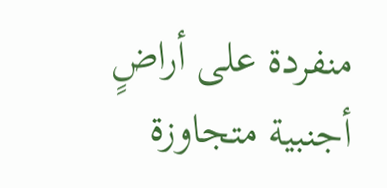منفردة على أراضٍ أجنبية متجاوزة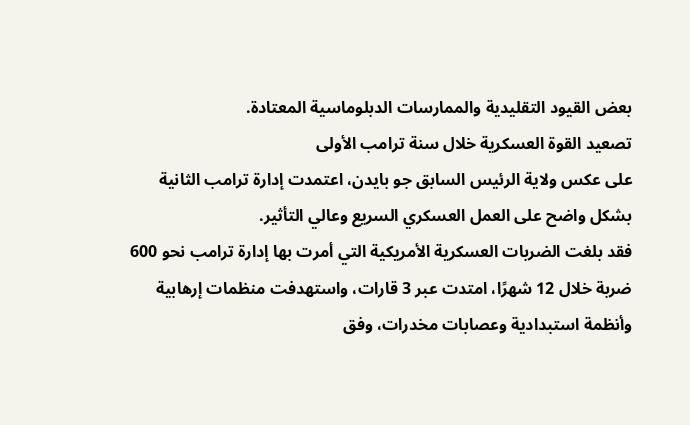بعض القيود التقليدية والممارسات الدبلوماسية المعتادة.
تصعيد القوة العسكرية خلال سنة ترامب الأولى
على عكس ولاية الرئيس السابق جو بايدن، اعتمدت إدارة ترامب الثانية بشكل واضح على العمل العسكري السريع وعالي التأثير.
فقد بلغت الضربات العسكرية الأمريكية التي أمرت بها إدارة ترامب نحو 600 ضربة خلال 12 شهرًا، امتدت عبر 3 قارات، واستهدفت منظمات إرهابية وأنظمة استبدادية وعصابات مخدرات، وفق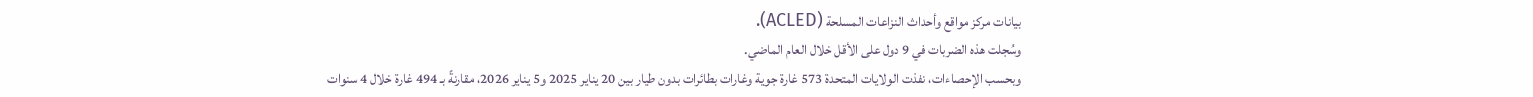بيانات مركز مواقع وأحداث النزاعات المسلحة (ACLED).
وسُجلت هذه الضربات في 9 دول على الأقل خلال العام الماضي.
وبحسب الإحصاءات، نفذت الولايات المتحدة 573 غارة جوية وغارات بطائرات بدون طيار بين 20 يناير 2025 و5 يناير 2026، مقارنةً بـ 494 غارة خلال 4 سنوات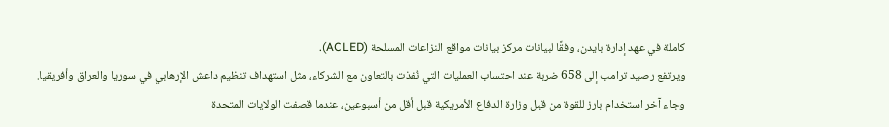كاملة في عهد إدارة بايدن، وفقًا لبيانات مركز بيانات مواقع النزاعات المسلحة (ACLED).
ويرتفع رصيد ترامب إلى 658 ضربة عند احتساب العمليات التي نُفذت بالتعاون مع الشركاء، مثل استهداف تنظيم داعش الإرهابي في سوريا والعراق وأفريقيا.
وجاء آخر استخدام بارز للقوة من قبل وزارة الدفاع الأمريكية قبل أقل من أسبوعين، عندما قصفت الولايات المتحدة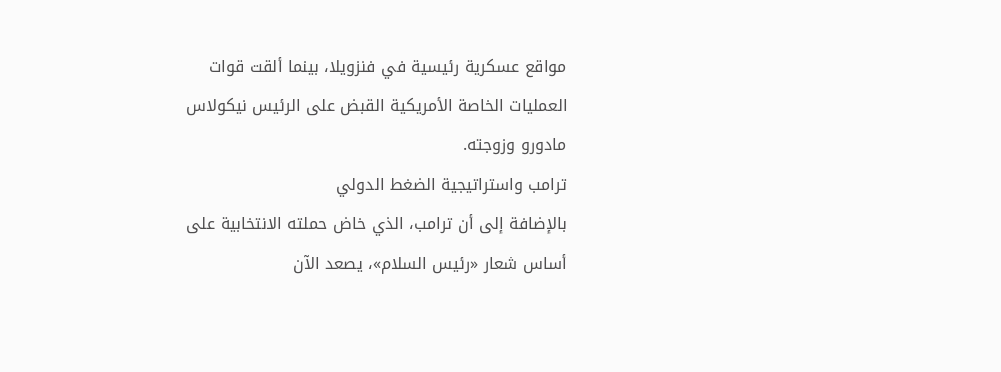مواقع عسكرية رئيسية في فنزويلا، بينما ألقت قوات العمليات الخاصة الأمريكية القبض على الرئيس نيكولاس مادورو وزوجته.
ترامب واستراتيجية الضغط الدولي
بالإضافة إلى أن ترامب، الذي خاض حملته الانتخابية على أساس شعار «رئيس السلام»، يصعد الآن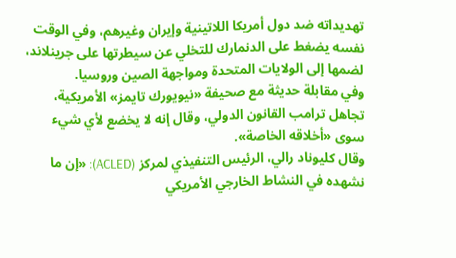تهديداته ضد دول أمريكا اللاتينية وإيران وغيرهم، وفي الوقت نفسه يضغط على الدنمارك للتخلي عن سيطرتها على جرينلاند، لضمها إلى الولايات المتحدة ومواجهة الصين وروسيا.
وفي مقابلة حديثة مع صحيفة «نيويورك تايمز» الأمريكية، تجاهل ترامب القانون الدولي، وقال إنه لا يخضع لأي شيء سوى «أخلاقه الخاصة».
وقال كليوناد رالي، الرئيس التنفيذي لمركز (ACLED): «إن ما نشهده في النشاط الخارجي الأمريكي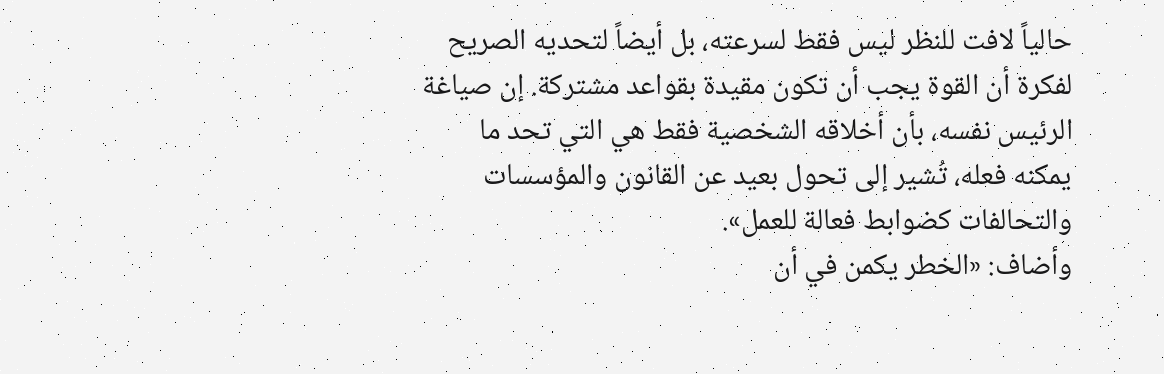حالياً لافت للنظر ليس فقط لسرعته، بل أيضاً لتحديه الصريح لفكرة أن القوة يجب أن تكون مقيدة بقواعد مشتركة. إن صياغة الرئيس نفسه، بأن أخلاقه الشخصية فقط هي التي تحد ما يمكنه فعله، تُشير إلى تحول بعيد عن القانون والمؤسسات والتحالفات كضوابط فعالة للعمل».
وأضاف: «الخطر يكمن في أن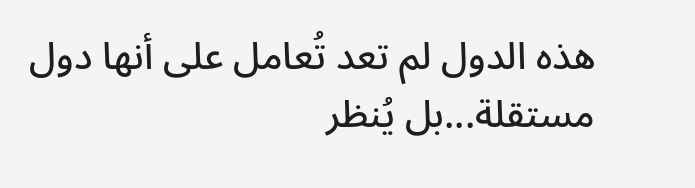هذه الدول لم تعد تُعامل على أنها دول مستقلة...بل يُنظر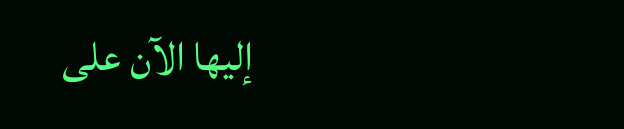إليها الآن على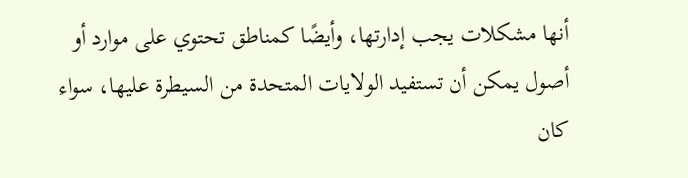أنها مشكلات يجب إدارتها، وأيضًا كمناطق تحتوي على موارد أو أصول يمكن أن تستفيد الولايات المتحدة من السيطرة عليها، سواء كان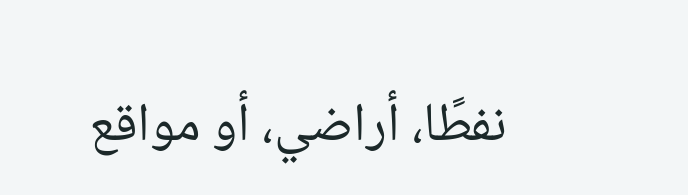نفطًا، أراضي، أو مواقع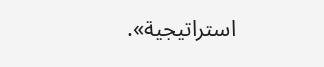استراتيجية».